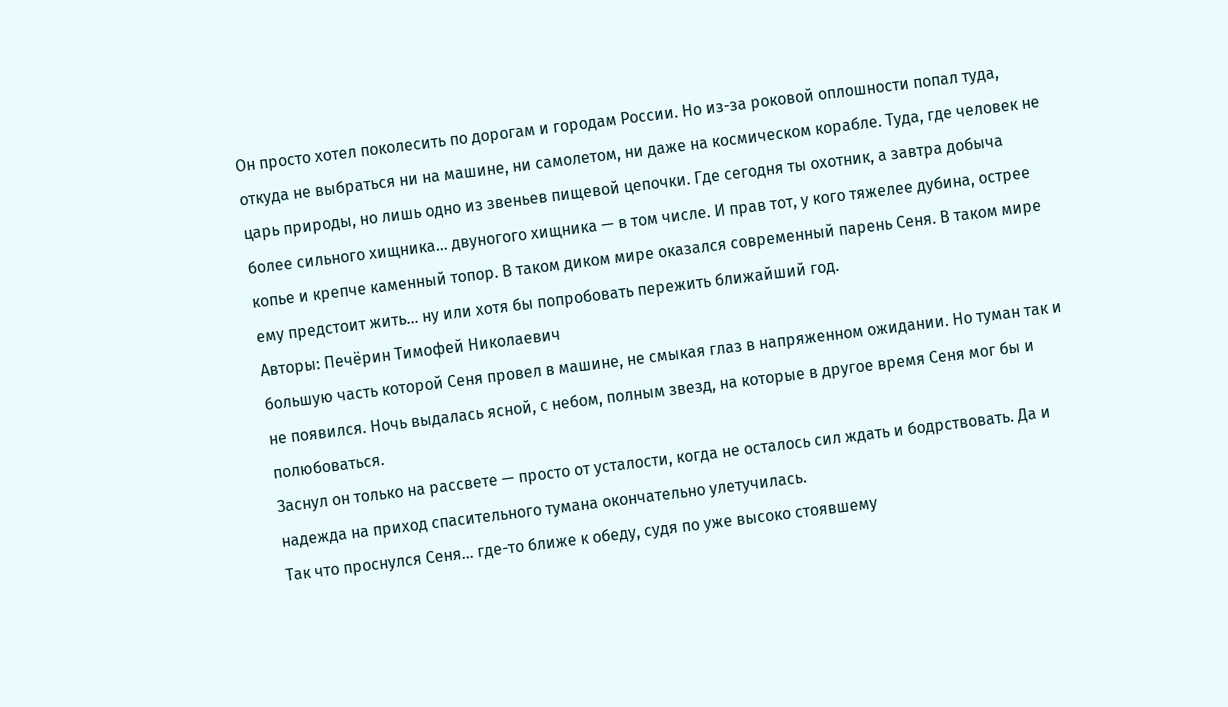Он просто хотел поколесить по дорогам и городам России. Но из-за роковой оплошности попал туда, откуда не выбраться ни на машине, ни самолетом, ни даже на космическом корабле. Туда, где человек не царь природы, но лишь одно из звеньев пищевой цепочки. Где сегодня ты охотник, а завтра добыча более сильного хищника… двуногого хищника — в том числе. И прав тот, у кого тяжелее дубина, острее копье и крепче каменный топор. В таком диком мире оказался современный парень Сеня. В таком мире ему предстоит жить… ну или хотя бы попробовать пережить ближайший год.
Авторы: Печёрин Тимофей Николаевич
большую часть которой Сеня провел в машине, не смыкая глаз в напряженном ожидании. Но туман так и не появился. Ночь выдалась ясной, с небом, полным звезд, на которые в другое время Сеня мог бы и полюбоваться.
Заснул он только на рассвете — просто от усталости, когда не осталось сил ждать и бодрствовать. Да и надежда на приход спасительного тумана окончательно улетучилась.
Так что проснулся Сеня… где-то ближе к обеду, судя по уже высоко стоявшему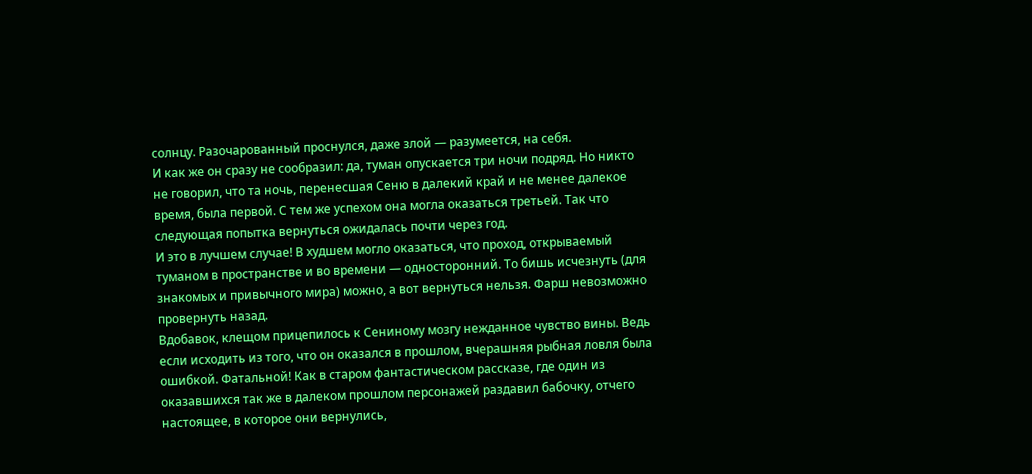солнцу. Разочарованный проснулся, даже злой — разумеется, на себя.
И как же он сразу не сообразил: да, туман опускается три ночи подряд. Но никто не говорил, что та ночь, перенесшая Сеню в далекий край и не менее далекое время, была первой. С тем же успехом она могла оказаться третьей. Так что следующая попытка вернуться ожидалась почти через год.
И это в лучшем случае! В худшем могло оказаться, что проход, открываемый туманом в пространстве и во времени — односторонний. То бишь исчезнуть (для знакомых и привычного мира) можно, а вот вернуться нельзя. Фарш невозможно провернуть назад.
Вдобавок, клещом прицепилось к Сениному мозгу нежданное чувство вины. Ведь если исходить из того, что он оказался в прошлом, вчерашняя рыбная ловля была ошибкой. Фатальной! Как в старом фантастическом рассказе, где один из оказавшихся так же в далеком прошлом персонажей раздавил бабочку, отчего настоящее, в которое они вернулись,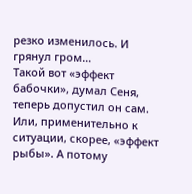резко изменилось. И грянул гром…
Такой вот «эффект бабочки», думал Сеня, теперь допустил он сам. Или, применительно к ситуации, скорее, «эффект рыбы». А потому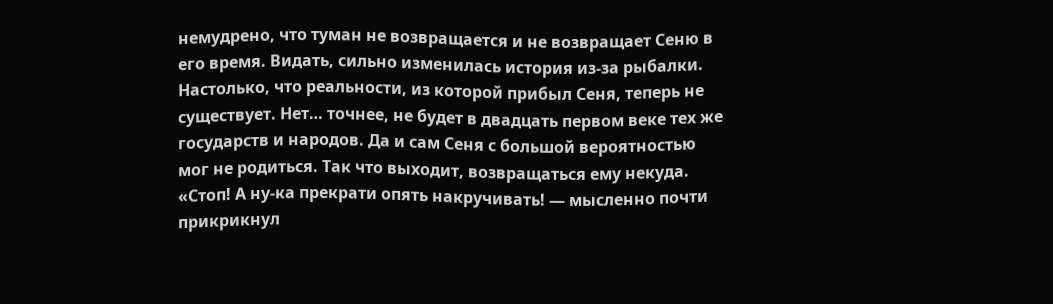немудрено, что туман не возвращается и не возвращает Сеню в его время. Видать, сильно изменилась история из-за рыбалки. Настолько, что реальности, из которой прибыл Сеня, теперь не существует. Нет… точнее, не будет в двадцать первом веке тех же государств и народов. Да и сам Сеня с большой вероятностью мог не родиться. Так что выходит, возвращаться ему некуда.
«Стоп! А ну-ка прекрати опять накручивать! — мысленно почти прикрикнул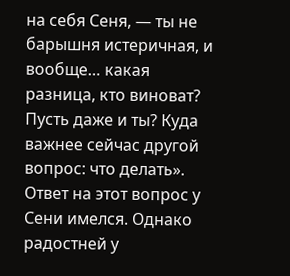на себя Сеня, — ты не барышня истеричная, и вообще… какая разница, кто виноват? Пусть даже и ты? Куда важнее сейчас другой вопрос: что делать».
Ответ на этот вопрос у Сени имелся. Однако радостней у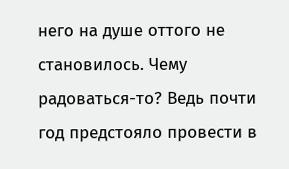него на душе оттого не становилось. Чему радоваться-то? Ведь почти год предстояло провести в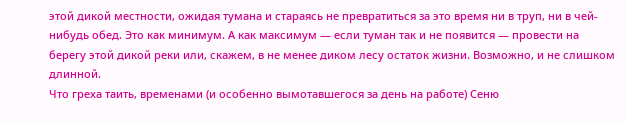этой дикой местности, ожидая тумана и стараясь не превратиться за это время ни в труп, ни в чей-нибудь обед. Это как минимум. А как максимум — если туман так и не появится — провести на берегу этой дикой реки или, скажем, в не менее диком лесу остаток жизни. Возможно, и не слишком длинной.
Что греха таить, временами (и особенно вымотавшегося за день на работе) Сеню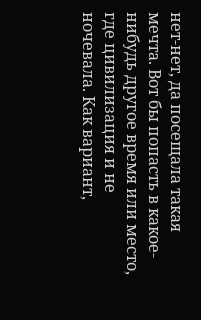нет-нет, да посещала такая мечта. Вот бы попасть в какое-нибудь другое время или место, где цивилизация и не ночевала. Как вариант,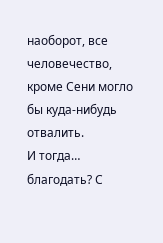наоборот, все человечество, кроме Сени могло бы куда-нибудь отвалить.
И тогда… благодать? С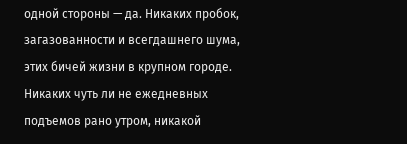одной стороны — да. Никаких пробок, загазованности и всегдашнего шума, этих бичей жизни в крупном городе. Никаких чуть ли не ежедневных подъемов рано утром, никакой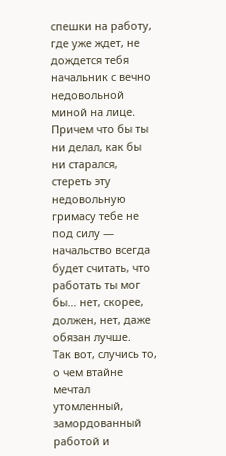спешки на работу, где уже ждет, не дождется тебя начальник с вечно недовольной миной на лице. Причем что бы ты ни делал, как бы ни старался, стереть эту недовольную гримасу тебе не под силу — начальство всегда будет считать, что работать ты мог бы… нет, скорее, должен, нет, даже обязан лучше.
Так вот, случись то, о чем втайне мечтал утомленный, замордованный работой и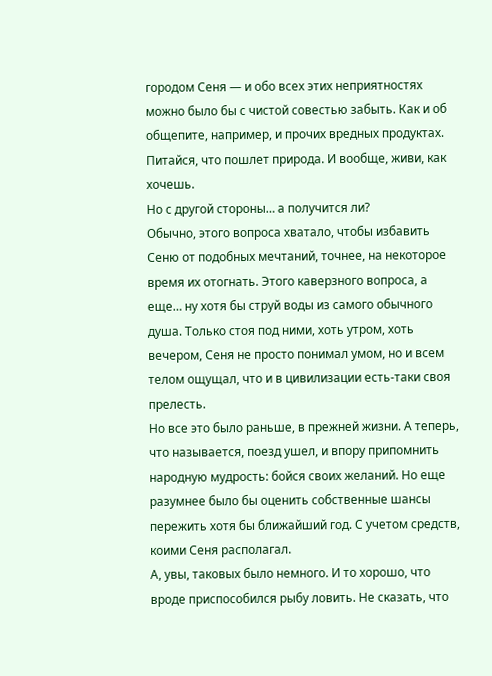городом Сеня — и обо всех этих неприятностях можно было бы с чистой совестью забыть. Как и об общепите, например, и прочих вредных продуктах. Питайся, что пошлет природа. И вообще, живи, как хочешь.
Но с другой стороны… а получится ли?
Обычно, этого вопроса хватало, чтобы избавить Сеню от подобных мечтаний, точнее, на некоторое время их отогнать. Этого каверзного вопроса, а еще… ну хотя бы струй воды из самого обычного душа. Только стоя под ними, хоть утром, хоть вечером, Сеня не просто понимал умом, но и всем телом ощущал, что и в цивилизации есть-таки своя прелесть.
Но все это было раньше, в прежней жизни. А теперь, что называется, поезд ушел, и впору припомнить народную мудрость: бойся своих желаний. Но еще разумнее было бы оценить собственные шансы пережить хотя бы ближайший год. С учетом средств, коими Сеня располагал.
А, увы, таковых было немного. И то хорошо, что вроде приспособился рыбу ловить. Не сказать, что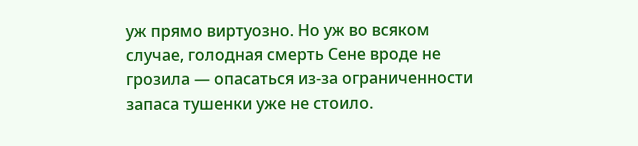уж прямо виртуозно. Но уж во всяком случае, голодная смерть Сене вроде не грозила — опасаться из-за ограниченности запаса тушенки уже не стоило.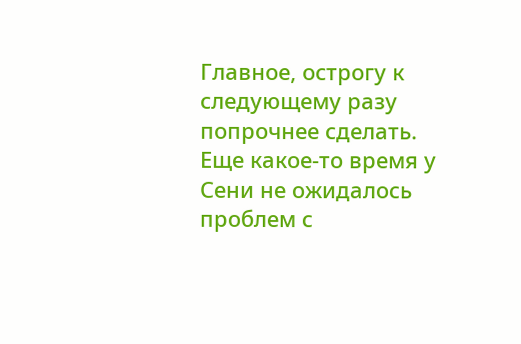Главное, острогу к следующему разу попрочнее сделать.
Еще какое-то время у Сени не ожидалось проблем с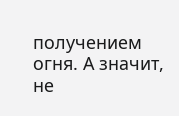получением огня. А значит, не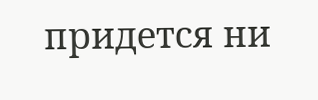придется ни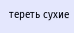тереть сухие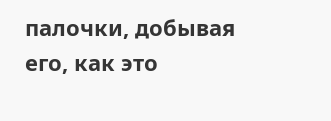палочки, добывая его, как это